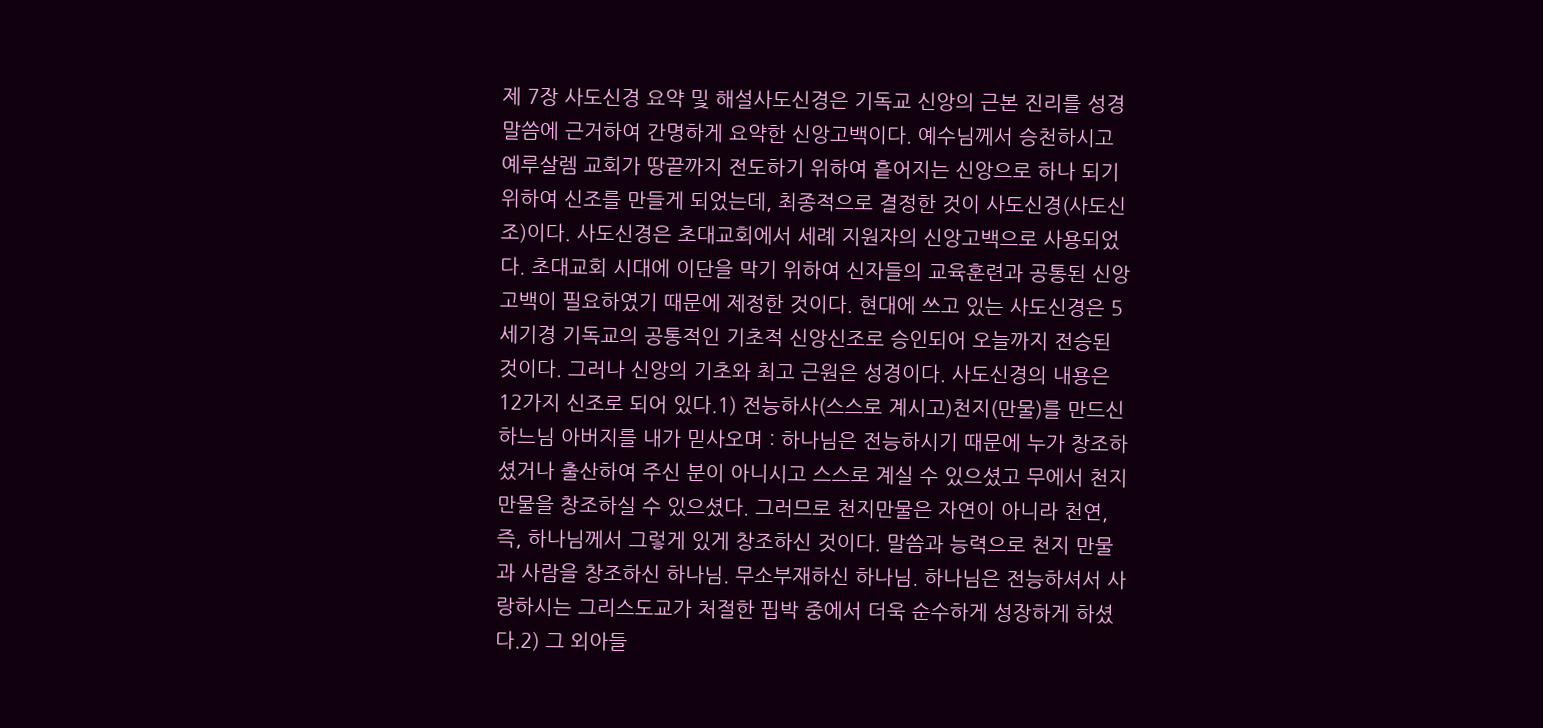제 7장 사도신경 요약 및 해설사도신경은 기독교 신앙의 근본 진리를 성경 말씀에 근거하여 간명하게 요약한 신앙고백이다. 예수님께서 승천하시고 예루살렘 교회가 땅끝까지 전도하기 위하여 흩어지는 신앙으로 하나 되기 위하여 신조를 만들게 되었는데, 최종적으로 결정한 것이 사도신경(사도신조)이다. 사도신경은 초대교회에서 세례 지원자의 신앙고백으로 사용되었다. 초대교회 시대에 이단을 막기 위하여 신자들의 교육훈련과 공통된 신앙고백이 필요하였기 때문에 제정한 것이다. 현대에 쓰고 있는 사도신경은 5세기경 기독교의 공통적인 기초적 신앙신조로 승인되어 오늘까지 전승된 것이다. 그러나 신앙의 기초와 최고 근원은 성경이다. 사도신경의 내용은 12가지 신조로 되어 있다.1) 전능하사(스스로 계시고)천지(만물)를 만드신 하느님 아버지를 내가 믿사오며 : 하나님은 전능하시기 때문에 누가 창조하셨거나 출산하여 주신 분이 아니시고 스스로 계실 수 있으셨고 무에서 천지만물을 창조하실 수 있으셨다. 그러므로 천지만물은 자연이 아니라 천연, 즉, 하나님께서 그렇게 있게 창조하신 것이다. 말씀과 능력으로 천지 만물과 사람을 창조하신 하나님. 무소부재하신 하나님. 하나님은 전능하셔서 사랑하시는 그리스도교가 처절한 핍박 중에서 더욱 순수하게 성장하게 하셨다.2) 그 외아들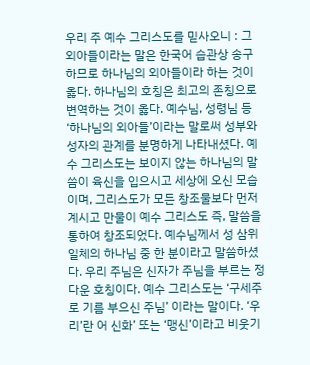우리 주 예수 그리스도를 믿사오니 : 그 외아들이라는 말은 한국어 습관상 송구하므로 하나님의 외아들이라 하는 것이 옳다. 하나님의 호칭은 최고의 존칭으로 변역하는 것이 옳다. 예수님, 성령님 등 ‘하나님의 외아들’이라는 말로써 성부와 성자의 관계를 분명하게 나타내셨다. 예수 그리스도는 보이지 않는 하나님의 말씀이 육신을 입으시고 세상에 오신 모습이며, 그리스도가 모든 창조물보다 먼저 계시고 만물이 예수 그리스도 즉, 말씀을 통하여 창조되었다. 예수님께서 성 삼위일체의 하나님 중 한 분이라고 말씀하셨다. 우리 주님은 신자가 주님을 부르는 정다운 호칭이다. 예수 그리스도는 ‘구세주로 기름 부으신 주님’ 이라는 말이다. ‘우리’란 어 신화’ 또는 ‘맹신’이라고 비웃기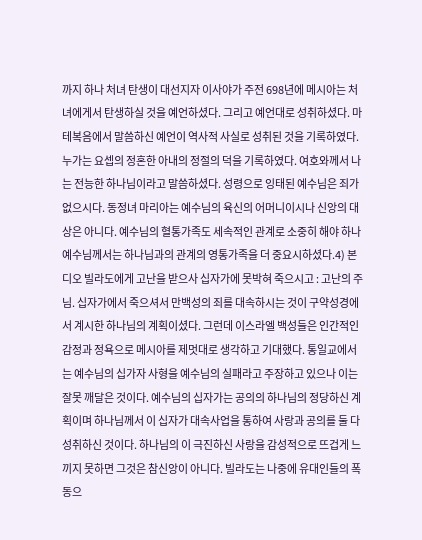까지 하나 처녀 탄생이 대선지자 이사야가 주전 698년에 메시아는 처녀에게서 탄생하실 것을 예언하셨다. 그리고 예언대로 성취하셨다. 마테복음에서 말씀하신 예언이 역사적 사실로 성취된 것을 기록하였다. 누가는 요셉의 정혼한 아내의 정절의 덕을 기록하였다. 여호와께서 나는 전능한 하나님이라고 말씀하셨다. 성령으로 잉태된 예수님은 죄가 없으시다. 동정녀 마리아는 예수님의 육신의 어머니이시나 신앙의 대상은 아니다. 예수님의 혈통가족도 세속적인 관계로 소중히 해야 하나 예수님께서는 하나님과의 관계의 영통가족을 더 중요시하셨다.4) 본디오 빌라도에게 고난을 받으사 십자가에 못박혀 죽으시고 : 고난의 주님. 십자가에서 죽으셔서 만백성의 죄를 대속하시는 것이 구약성경에서 계시한 하나님의 계획이셨다. 그런데 이스라엘 백성들은 인간적인 감정과 정욕으로 메시아를 제멋대로 생각하고 기대했다. 통일교에서는 예수님의 십가자 사형을 예수님의 실패라고 주장하고 있으나 이는 잘못 깨달은 것이다. 예수님의 십자가는 공의의 하나님의 정당하신 계획이며 하나님께서 이 십자가 대속사업을 통하여 사랑과 공의를 둘 다 성취하신 것이다. 하나님의 이 극진하신 사랑을 감성적으로 뜨겁게 느끼지 못하면 그것은 참신앙이 아니다. 빌라도는 나중에 유대인들의 폭동으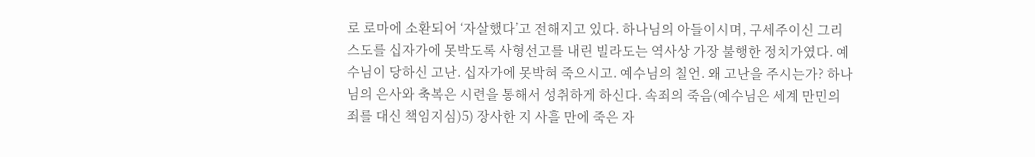로 로마에 소환되어 ‘자살했다’고 전해지고 있다. 하나님의 아들이시며, 구세주이신 그리스도를 십자가에 못박도록 사형선고를 내린 빌라도는 역사상 가장 불행한 정치가였다. 예수님이 당하신 고난. 십자가에 못박혀 죽으시고. 예수님의 칠언. 왜 고난을 주시는가? 하나님의 은사와 축복은 시련을 통해서 성취하게 하신다. 속죄의 죽음(예수님은 세계 만민의 죄를 대신 책임지심)5) 장사한 지 사흘 만에 죽은 자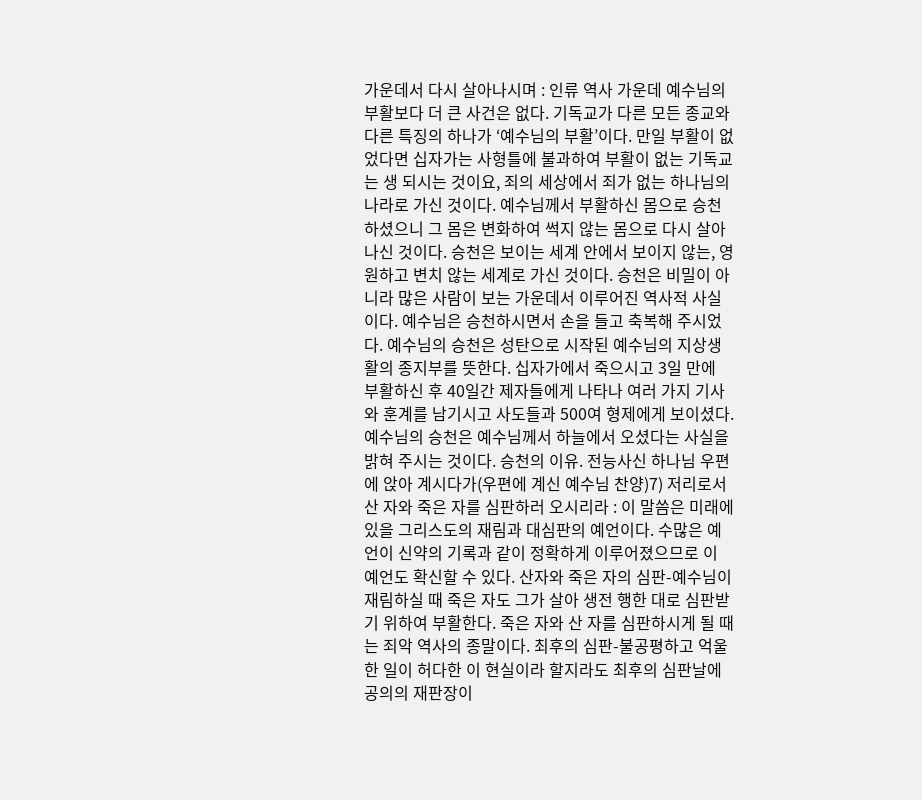가운데서 다시 살아나시며 : 인류 역사 가운데 예수님의 부활보다 더 큰 사건은 없다. 기독교가 다른 모든 종교와 다른 특징의 하나가 ‘예수님의 부활’이다. 만일 부활이 없었다면 십자가는 사형틀에 불과하여 부활이 없는 기독교는 생 되시는 것이요, 죄의 세상에서 죄가 없는 하나님의 나라로 가신 것이다. 예수님께서 부활하신 몸으로 승천하셨으니 그 몸은 변화하여 썩지 않는 몸으로 다시 살아나신 것이다. 승천은 보이는 세계 안에서 보이지 않는, 영원하고 변치 않는 세계로 가신 것이다. 승천은 비밀이 아니라 많은 사람이 보는 가운데서 이루어진 역사적 사실이다. 예수님은 승천하시면서 손을 들고 축복해 주시었다. 예수님의 승천은 성탄으로 시작된 예수님의 지상생활의 종지부를 뜻한다. 십자가에서 죽으시고 3일 만에 부활하신 후 40일간 제자들에게 나타나 여러 가지 기사와 훈계를 남기시고 사도들과 500여 형제에게 보이셨다. 예수님의 승천은 예수님께서 하늘에서 오셨다는 사실을 밝혀 주시는 것이다. 승천의 이유. 전능사신 하나님 우편에 앉아 계시다가(우편에 계신 예수님 찬양)7) 저리로서 산 자와 죽은 자를 심판하러 오시리라 : 이 말씀은 미래에 있을 그리스도의 재림과 대심판의 예언이다. 수많은 예언이 신약의 기록과 같이 정확하게 이루어졌으므로 이 예언도 확신할 수 있다. 산자와 죽은 자의 심판-예수님이 재림하실 때 죽은 자도 그가 살아 생전 행한 대로 심판받기 위하여 부활한다. 죽은 자와 산 자를 심판하시게 될 때는 죄악 역사의 종말이다. 최후의 심판-불공평하고 억울한 일이 허다한 이 현실이라 할지라도 최후의 심판날에 공의의 재판장이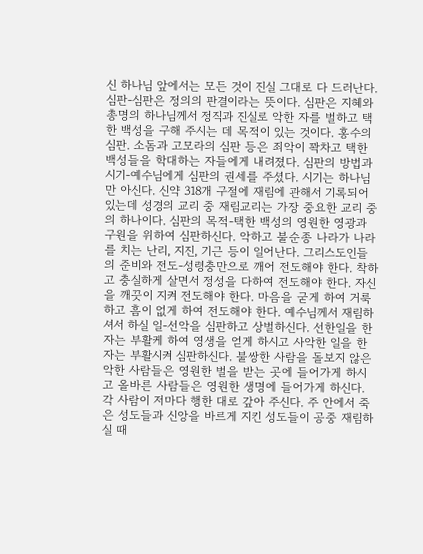신 하나님 앞에서는 모든 것이 진실 그대로 다 드러난다. 심판-심판은 정의의 판결이라는 뜻이다. 심판은 지혜와 총명의 하나님께서 정직과 진실로 악한 자를 벌하고 택한 백성을 구해 주시는 데 목적이 있는 것이다. 홍수의 심판. 소돔과 고모라의 심판 등은 죄악이 꽉차고 택한 백성들을 학대하는 자들에게 내려졌다. 심판의 방법과 시기-예수님에게 심판의 권세를 주셨다. 시기는 하나님만 아신다. 신약 318개 구절에 재림에 관해서 기록되어 있는데 성경의 교리 중 재림교리는 가장 중요한 교리 중의 하나이다. 심판의 목적-택한 백성의 영원한 영광과 구원을 위하여 심판하신다. 악하고 불순종 나라가 나라를 치는 난리, 지진, 기근 등이 일어난다. 그리스도인들의 준비와 전도-성령충만으로 깨어 전도해야 한다. 착하고 충실하게 살면서 정성을 다하여 전도해야 한다. 자신을 깨끗이 지켜 전도해야 한다. 마음을 굳게 하여 거룩하고 흠이 없게 하여 전도해야 한다. 예수님께서 재림하셔서 하실 일-선악을 심판하고 상벌하신다. 선한일을 한 자는 부활케 하여 영생을 얻게 하시고 사악한 일을 한 자는 부활시켜 심판하신다. 불쌍한 사람을 돌보지 않은 악한 사람들은 영원한 벌을 받는 곳에 들어가게 하시고 올바른 사람들은 영원한 생명에 들어가게 하신다. 각 사람이 저마다 행한 대로 갚아 주신다. 주 안에서 죽은 성도들과 신앙을 바르게 지킨 성도들이 공중 재림하실 때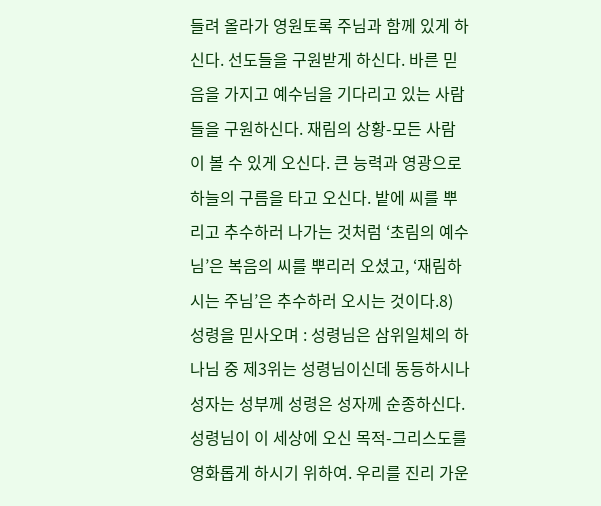들려 올라가 영원토록 주님과 함께 있게 하신다. 선도들을 구원받게 하신다. 바른 믿음을 가지고 예수님을 기다리고 있는 사람들을 구원하신다. 재림의 상황-모든 사람이 볼 수 있게 오신다. 큰 능력과 영광으로 하늘의 구름을 타고 오신다. 밭에 씨를 뿌리고 추수하러 나가는 것처럼 ‘초림의 예수님’은 복음의 씨를 뿌리러 오셨고, ‘재림하시는 주님’은 추수하러 오시는 것이다.8) 성령을 믿사오며 : 성령님은 삼위일체의 하나님 중 제3위는 성령님이신데 동등하시나 성자는 성부께 성령은 성자께 순종하신다. 성령님이 이 세상에 오신 목적-그리스도를 영화롭게 하시기 위하여. 우리를 진리 가운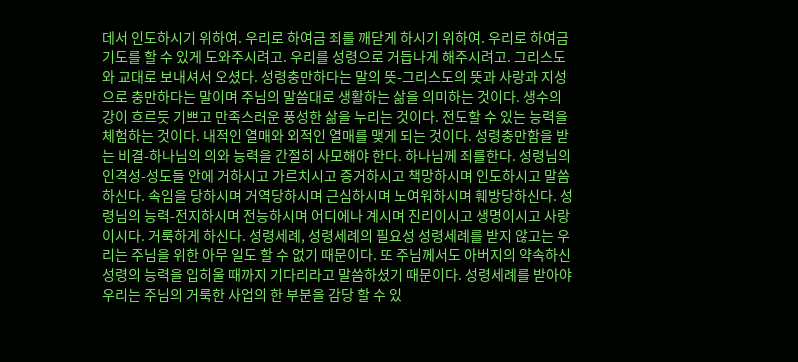데서 인도하시기 위하여. 우리로 하여금 죄를 깨닫게 하시기 위하여. 우리로 하여금 기도를 할 수 있게 도와주시려고. 우리를 성령으로 거듭나게 해주시려고. 그리스도와 교대로 보내셔서 오셨다. 성령충만하다는 말의 뜻-그리스도의 뜻과 사랑과 지성으로 충만하다는 말이며 주님의 말씀대로 생활하는 삶을 의미하는 것이다. 생수의 강이 흐르듯 기쁘고 만족스러운 풍성한 삶을 누리는 것이다. 전도할 수 있는 능력을 체험하는 것이다. 내적인 열매와 외적인 열매를 맺게 되는 것이다. 성령충만함을 받는 비결-하나님의 의와 능력을 간절히 사모해야 한다. 하나님께 죄를한다. 성령님의 인격성-성도들 안에 거하시고 가르치시고 증거하시고 책망하시며 인도하시고 말씀하신다. 속임을 당하시며 거역당하시며 근심하시며 노여워하시며 훼방당하신다. 성령님의 능력-전지하시며 전능하시며 어디에나 계시며 진리이시고 생명이시고 사랑이시다. 거룩하게 하신다. 성령세례, 성령세례의 필요성 성령세례를 받지 않고는 우리는 주님을 위한 아무 일도 할 수 없기 때문이다. 또 주님께서도 아버지의 약속하신 성령의 능력을 입히울 때까지 기다리라고 말씀하셨기 때문이다. 성령세례를 받아야 우리는 주님의 거룩한 사업의 한 부분을 감당 할 수 있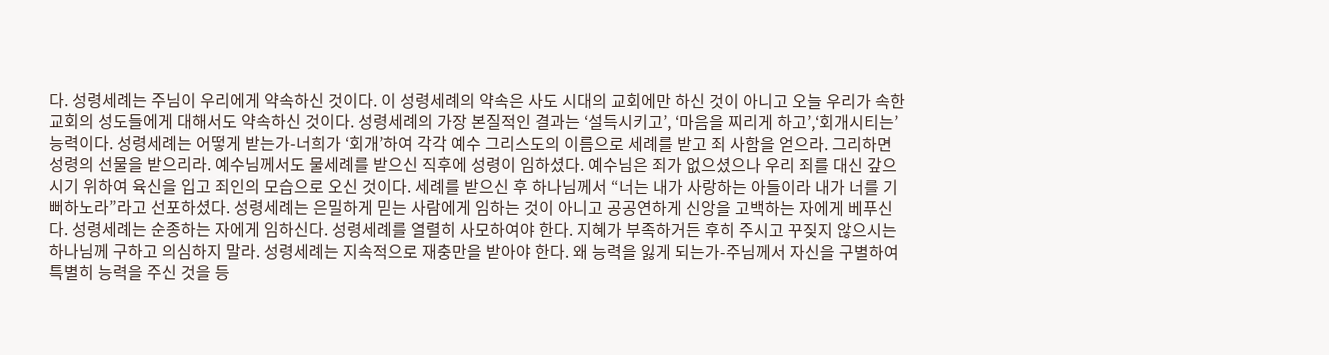다. 성령세례는 주님이 우리에게 약속하신 것이다. 이 성령세례의 약속은 사도 시대의 교회에만 하신 것이 아니고 오늘 우리가 속한 교회의 성도들에게 대해서도 약속하신 것이다. 성령세례의 가장 본질적인 결과는 ‘설득시키고’, ‘마음을 찌리게 하고’,‘회개시티는’능력이다. 성령세례는 어떻게 받는가-너희가 ‘회개’하여 각각 예수 그리스도의 이름으로 세례를 받고 죄 사함을 얻으라. 그리하면 성령의 선물을 받으리라. 예수님께서도 물세례를 받으신 직후에 성령이 임하셨다. 예수님은 죄가 없으셨으나 우리 죄를 대신 갚으시기 위하여 육신을 입고 죄인의 모습으로 오신 것이다. 세례를 받으신 후 하나님께서 “너는 내가 사랑하는 아들이라 내가 너를 기뻐하노라”라고 선포하셨다. 성령세례는 은밀하게 믿는 사람에게 임하는 것이 아니고 공공연하게 신앙을 고백하는 자에게 베푸신다. 성령세례는 순종하는 자에게 임하신다. 성령세례를 열렬히 사모하여야 한다. 지혜가 부족하거든 후히 주시고 꾸짖지 않으시는 하나님께 구하고 의심하지 말라. 성령세례는 지속적으로 재충만을 받아야 한다. 왜 능력을 잃게 되는가-주님께서 자신을 구별하여 특별히 능력을 주신 것을 등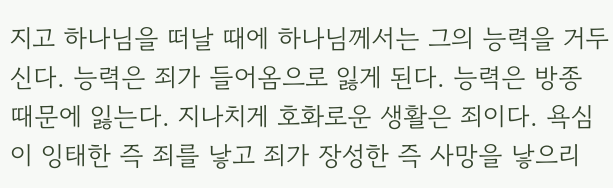지고 하나님을 떠날 때에 하나님께서는 그의 능력을 거두신다. 능력은 죄가 들어옴으로 잃게 된다. 능력은 방종 때문에 잃는다. 지나치게 호화로운 생활은 죄이다. 욕심이 잉태한 즉 죄를 낳고 죄가 장성한 즉 사망을 낳으리